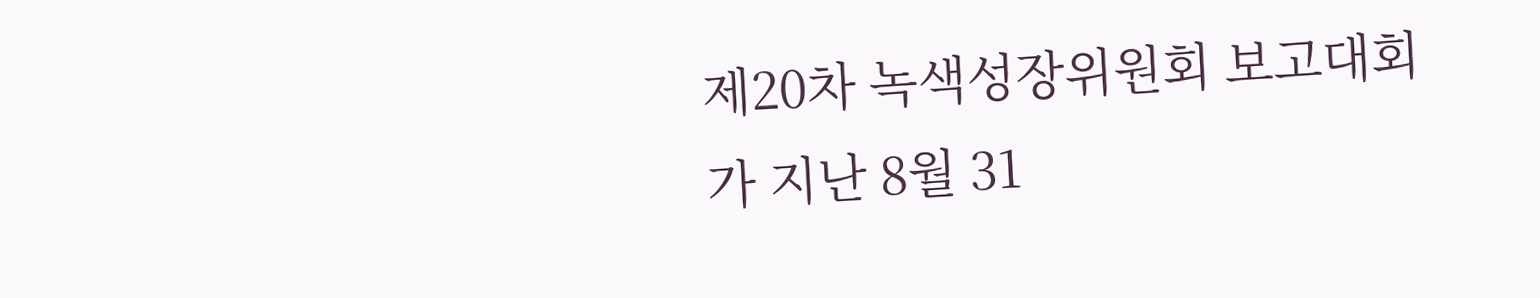제20차 녹색성장위원회 보고대회가 지난 8월 31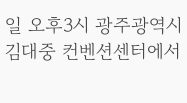일 오후3시 광주광역시 김대중 컨벤션센터에서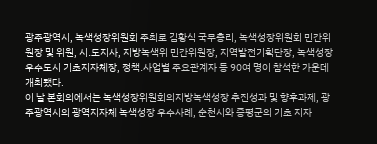광주광역시, 녹색성장위원회 주최로 김황식 국무총리, 녹색성장위원회 민간위원장 및 위원, 시․도지사, 지방녹색위 민간위원장, 지역발전기획단장, 녹색성장 우수도시 기초지자체장, 정책․사업별 주요관계자 등 90여 명이 참석한 가운데 개최됐다.
이 날 본회의에서는 녹색성장위원회의지방녹색성장 추진성과 및 향후과제, 광주광역시의 광역지자체 녹색성장 우수사례, 순천시와 증평군의 기초 지자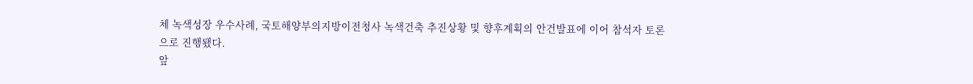체 녹색성장 우수사례, 국토해양부의지방이전청사 녹색건축 추진상황 및 향후계획의 안건발표에 이어 참석자 토론으로 진행됐다.
앞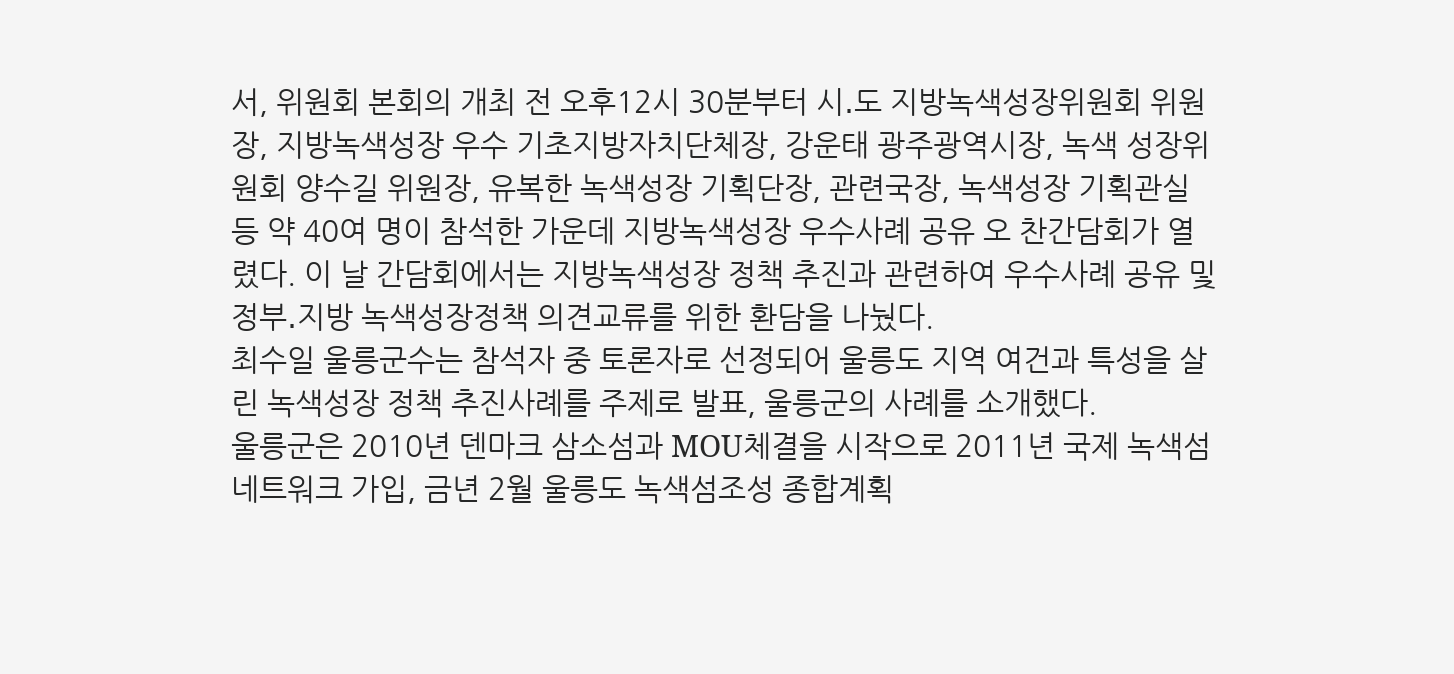서, 위원회 본회의 개최 전 오후12시 30분부터 시․도 지방녹색성장위원회 위원장, 지방녹색성장 우수 기초지방자치단체장, 강운태 광주광역시장, 녹색 성장위원회 양수길 위원장, 유복한 녹색성장 기획단장, 관련국장, 녹색성장 기획관실 등 약 40여 명이 참석한 가운데 지방녹색성장 우수사례 공유 오 찬간담회가 열렸다. 이 날 간담회에서는 지방녹색성장 정책 추진과 관련하여 우수사례 공유 및 정부․지방 녹색성장정책 의견교류를 위한 환담을 나눴다.
최수일 울릉군수는 참석자 중 토론자로 선정되어 울릉도 지역 여건과 특성을 살린 녹색성장 정책 추진사례를 주제로 발표, 울릉군의 사례를 소개했다.
울릉군은 2010년 덴마크 삼소섬과 MOU체결을 시작으로 2011년 국제 녹색섬 네트워크 가입, 금년 2월 울릉도 녹색섬조성 종합계획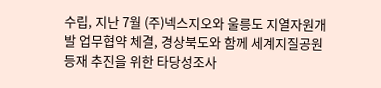수립, 지난 7월 (주)넥스지오와 울릉도 지열자원개발 업무협약 체결, 경상북도와 함께 세계지질공원등재 추진을 위한 타당성조사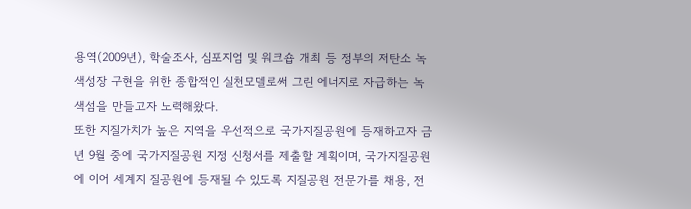용역(2009년), 학술조사, 심포지엄 및 워크숍 개최 등 정부의 저탄소 녹색성장 구현을 위한 종합적인 실천모델로써 그린 에너지로 자급하는 녹색섬을 만들고자 노력해왔다.
또한 지질가치가 높은 지역을 우선적으로 국가지질공원에 등재하고자 금년 9월 중에 국가지질공원 지정 신청서를 제출할 계획이며, 국가지질공원에 이어 세계지 질공원에 등재될 수 있도록 지질공원 전문가를 채용, 전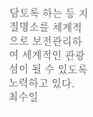담토록 하는 등 지질명소를 체계적으로 보전관리하여 세계적인 관광섬이 될 수 있도록 노력하고 있다.
최수일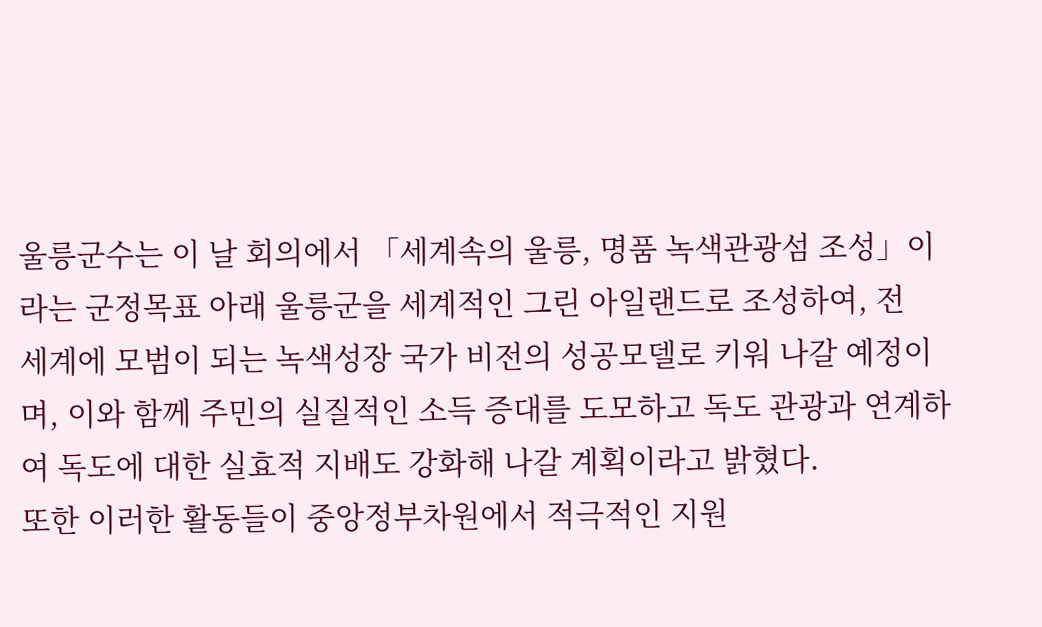울릉군수는 이 날 회의에서 「세계속의 울릉, 명품 녹색관광섬 조성」이라는 군정목표 아래 울릉군을 세계적인 그린 아일랜드로 조성하여, 전
세계에 모범이 되는 녹색성장 국가 비전의 성공모델로 키워 나갈 예정이며, 이와 함께 주민의 실질적인 소득 증대를 도모하고 독도 관광과 연계하여 독도에 대한 실효적 지배도 강화해 나갈 계획이라고 밝혔다.
또한 이러한 활동들이 중앙정부차원에서 적극적인 지원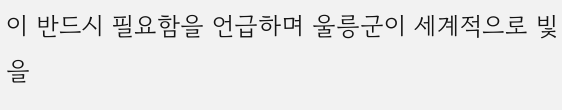이 반드시 필요함을 언급하며 울릉군이 세계적으로 빛을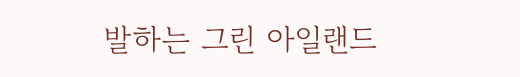발하는 그린 아일랜드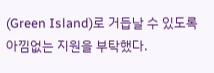(Green Island)로 거듭날 수 있도록 아낌없는 지원을 부탁했다.